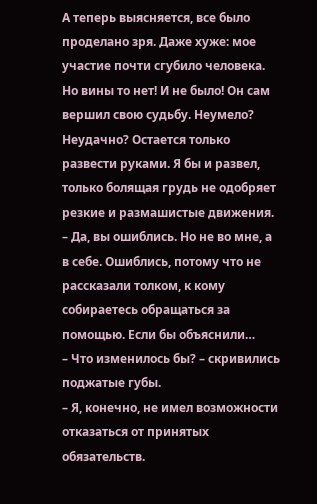А теперь выясняется, все было проделано зря. Даже хуже: мое участие почти сгубило человека. Но вины то нет! И не было! Он сам вершил свою судьбу. Неумело? Неудачно? Остается только развести руками. Я бы и развел, только болящая грудь не одобряет резкие и размашистые движения.
– Да, вы ошиблись. Но не во мне, а в себе. Ошиблись, потому что не рассказали толком, к кому собираетесь обращаться за помощью. Если бы объяснили…
– Что изменилось бы? – скривились поджатые губы.
– Я, конечно, не имел возможности отказаться от принятых обязательств.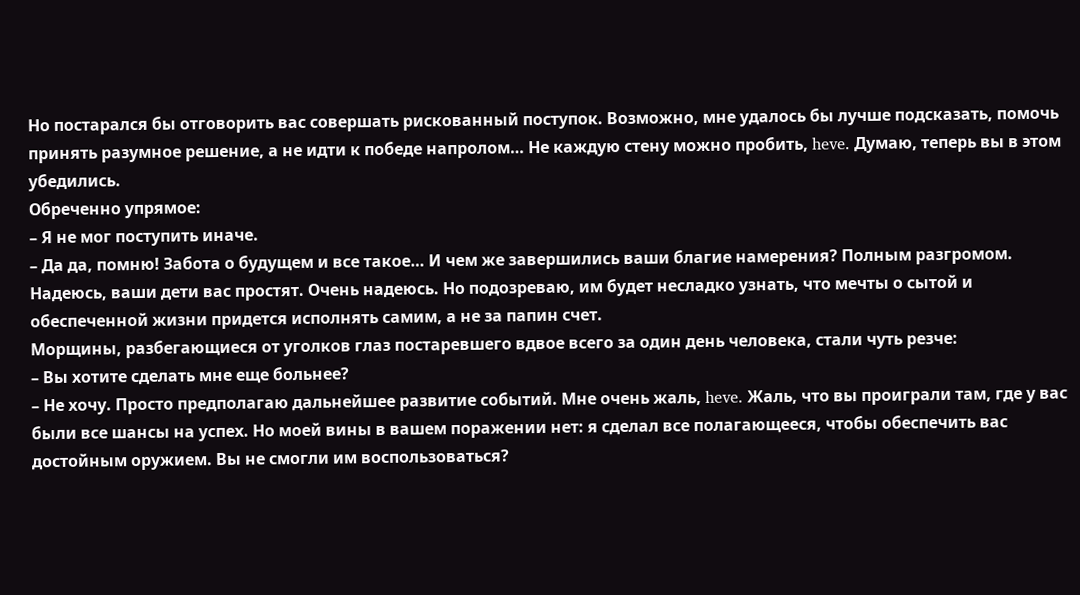Но постарался бы отговорить вас совершать рискованный поступок. Возможно, мне удалось бы лучше подсказать, помочь принять разумное решение, а не идти к победе напролом… Не каждую стену можно пробить, heve. Думаю, теперь вы в этом убедились.
Обреченно упрямое:
– Я не мог поступить иначе.
– Да да, помню! Забота о будущем и все такое… И чем же завершились ваши благие намерения? Полным разгромом. Надеюсь, ваши дети вас простят. Очень надеюсь. Но подозреваю, им будет несладко узнать, что мечты о сытой и обеспеченной жизни придется исполнять самим, а не за папин счет.
Морщины, разбегающиеся от уголков глаз постаревшего вдвое всего за один день человека, стали чуть резче:
– Вы хотите сделать мне еще больнее?
– Не хочу. Просто предполагаю дальнейшее развитие событий. Мне очень жаль, heve. Жаль, что вы проиграли там, где у вас были все шансы на успех. Но моей вины в вашем поражении нет: я сделал все полагающееся, чтобы обеспечить вас достойным оружием. Вы не смогли им воспользоваться?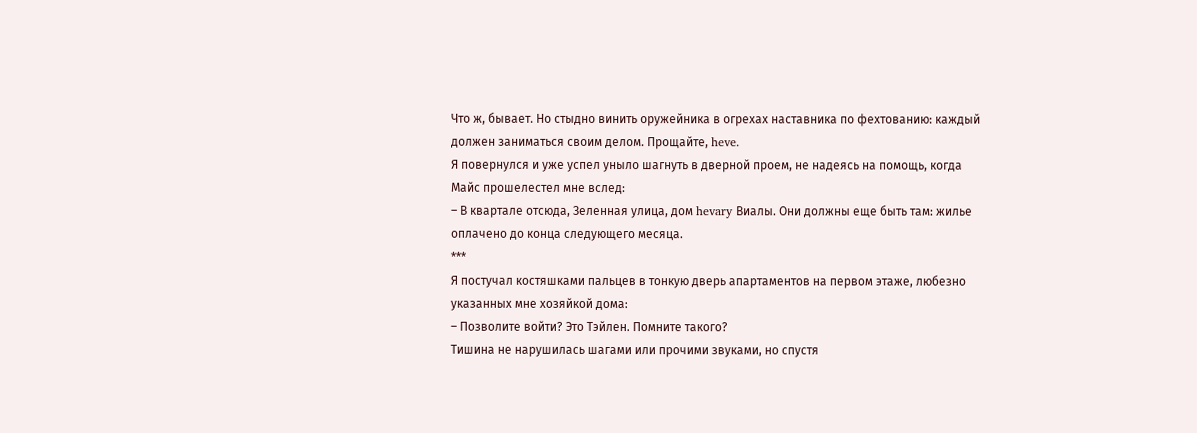Что ж, бывает. Но стыдно винить оружейника в огрехах наставника по фехтованию: каждый должен заниматься своим делом. Прощайте, heve.
Я повернулся и уже успел уныло шагнуть в дверной проем, не надеясь на помощь, когда Майс прошелестел мне вслед:
– В квартале отсюда, Зеленная улица, дом hevary Виалы. Они должны еще быть там: жилье оплачено до конца следующего месяца.
***
Я постучал костяшками пальцев в тонкую дверь апартаментов на первом этаже, любезно указанных мне хозяйкой дома:
– Позволите войти? Это Тэйлен. Помните такого?
Тишина не нарушилась шагами или прочими звуками, но спустя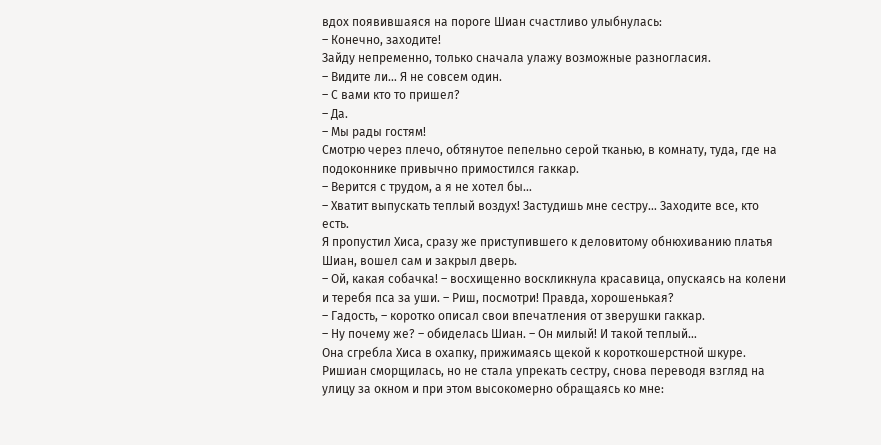вдох появившаяся на пороге Шиан счастливо улыбнулась:
– Конечно, заходите!
Зайду непременно, только сначала улажу возможные разногласия.
– Видите ли… Я не совсем один.
– С вами кто то пришел?
– Да.
– Мы рады гостям!
Смотрю через плечо, обтянутое пепельно серой тканью, в комнату, туда, где на подоконнике привычно примостился гаккар.
– Верится с трудом, а я не хотел бы…
– Хватит выпускать теплый воздух! Застудишь мне сестру… Заходите все, кто есть.
Я пропустил Хиса, сразу же приступившего к деловитому обнюхиванию платья Шиан, вошел сам и закрыл дверь.
– Ой, какая собачка! – восхищенно воскликнула красавица, опускаясь на колени и теребя пса за уши. – Риш, посмотри! Правда, хорошенькая?
– Гадость, – коротко описал свои впечатления от зверушки гаккар.
– Ну почему же? – обиделась Шиан. – Он милый! И такой теплый…
Она сгребла Хиса в охапку, прижимаясь щекой к короткошерстной шкуре. Ришиан сморщилась, но не стала упрекать сестру, снова переводя взгляд на улицу за окном и при этом высокомерно обращаясь ко мне: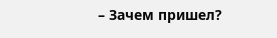– Зачем пришел?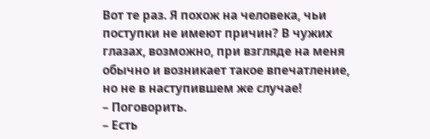Вот те раз. Я похож на человека, чьи поступки не имеют причин? В чужих глазах, возможно, при взгляде на меня обычно и возникает такое впечатление, но не в наступившем же случае!
– Поговорить.
– Есть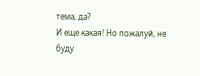тема, да?
И еще какая! Но пожалуй, не буду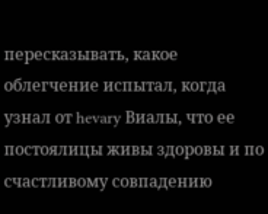пересказывать, какое облегчение испытал, когда узнал от hevary Виалы, что ее постоялицы живы здоровы и по счастливому совпадению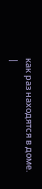как раз находятся в доме. |